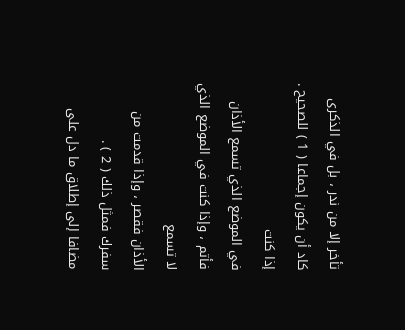تأخر إلا من ندر ، بل في الذكرى كاد أن يكون إجماعا ( 1 ) للصحيح . إذا كنت
في الموضع الذي تسمع الأذان فأتم ، وإذا كنت في الموضع الذي لا تسمع
الأذان فقصر ، وإذا قدمت من سفرك فمثل ذلك ( 2 ) .
مضافا إلى إطلاق ما دل على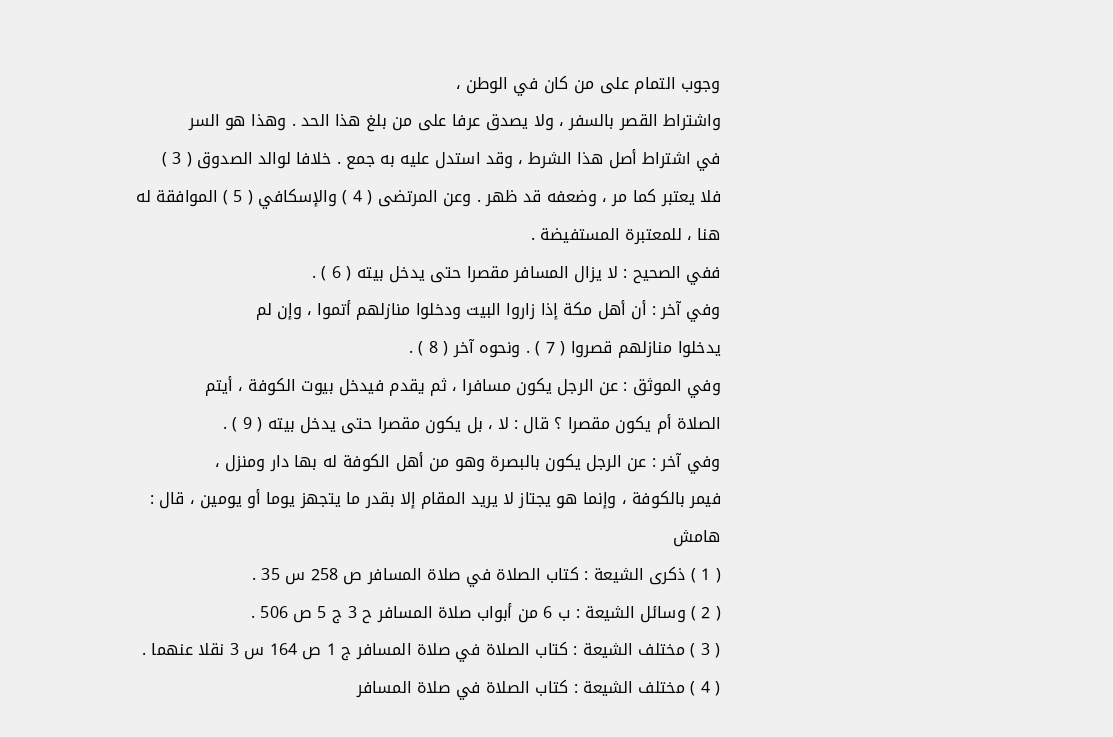وجوب التمام على من كان في الوطن ،
واشتراط القصر بالسفر ، ولا يصدق عرفا على من بلغ هذا الحد . وهذا هو السر
في اشتراط أصل هذا الشرط ، وقد استدل عليه به جمع . خلافا لوالد الصدوق ( 3 )
فلا يعتبر كما مر ، وضعفه قد ظهر . وعن المرتضى ( 4 ) والإسكافي ( 5 ) الموافقة له
هنا ، للمعتبرة المستفيضة .
ففي الصحيح : لا يزال المسافر مقصرا حتى يدخل بيته ( 6 ) .
وفي آخر : أن أهل مكة إذا زاروا البيت ودخلوا منازلهم أتموا ، وإن لم
يدخلوا منازلهم قصروا ( 7 ) . ونحوه آخر ( 8 ) .
وفي الموثق : عن الرجل يكون مسافرا ، ثم يقدم فيدخل بيوت الكوفة ، أيتم
الصلاة أم يكون مقصرا ؟ قال : لا ، بل يكون مقصرا حتى يدخل بيته ( 9 ) .
وفي آخر : عن الرجل يكون بالبصرة وهو من أهل الكوفة له بها دار ومنزل ،
فيمر بالكوفة ، وإنما هو يجتاز لا يريد المقام إلا بقدر ما يتجهز يوما أو يومين ، قال :
هامش
( 1 ) ذكرى الشيعة : كتاب الصلاة في صلاة المسافر ص 258 س 35 .
( 2 ) وسائل الشيعة : ب 6 من أبواب صلاة المسافر ح 3 ج 5 ص 506 .
( 3 ) مختلف الشيعة : كتاب الصلاة في صلاة المسافر ج 1 ص 164 س 3 نقلا عنهما .
( 4 ) مختلف الشيعة : كتاب الصلاة في صلاة المسافر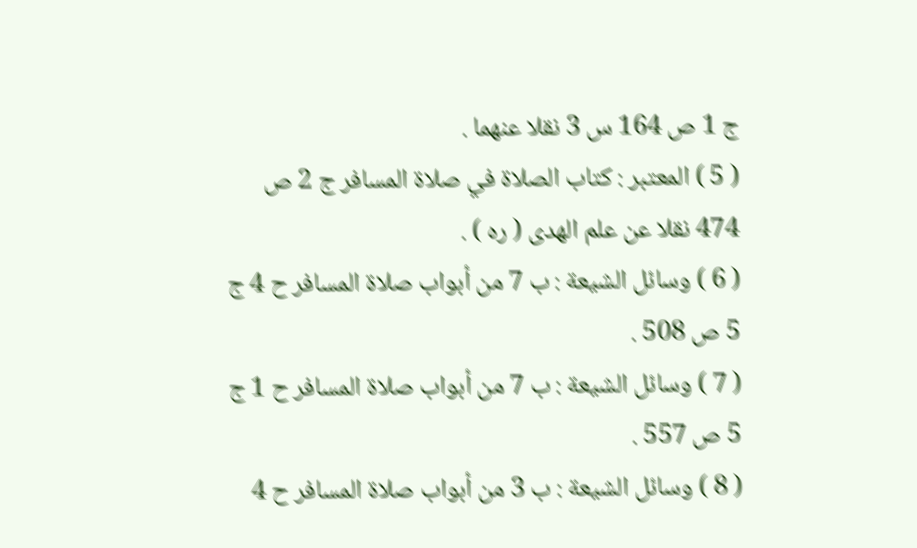ج 1 ص 164 س 3 نقلا عنهما .
( 5 ) المعتبر : كتاب الصلاة في صلاة المسافر ج 2 ص 474 نقلا عن علم الهدى ( ره ) .
( 6 ) وسائل الشيعة : ب 7 من أبواب صلاة المسافر ح 4 ج 5 ص 508 .
( 7 ) وسائل الشيعة : ب 7 من أبواب صلاة المسافر ح 1 ج 5 ص 557 .
( 8 ) وسائل الشيعة : ب 3 من أبواب صلاة المسافر ح 4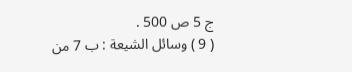ج 5 ص 500 .
( 9 ) وسائل الشيعة : ب 7 من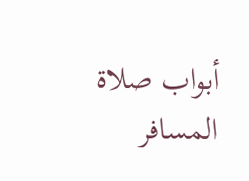أبواب صلاة المسافر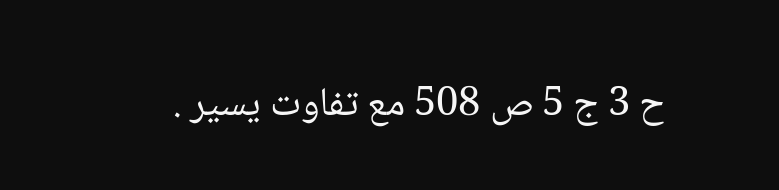ح 3 ج 5 ص 508 مع تفاوت يسير .